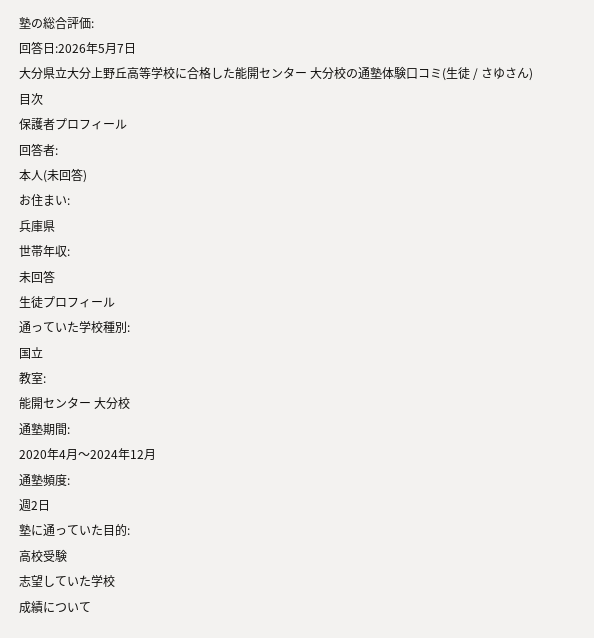塾の総合評価:
回答日:2026年5月7日
大分県立大分上野丘高等学校に合格した能開センター 大分校の通塾体験口コミ(生徒 / さゆさん)
目次
保護者プロフィール
回答者:
本人(未回答)
お住まい:
兵庫県
世帯年収:
未回答
生徒プロフィール
通っていた学校種別:
国立
教室:
能開センター 大分校
通塾期間:
2020年4月〜2024年12月
通塾頻度:
週2日
塾に通っていた目的:
高校受験
志望していた学校
成績について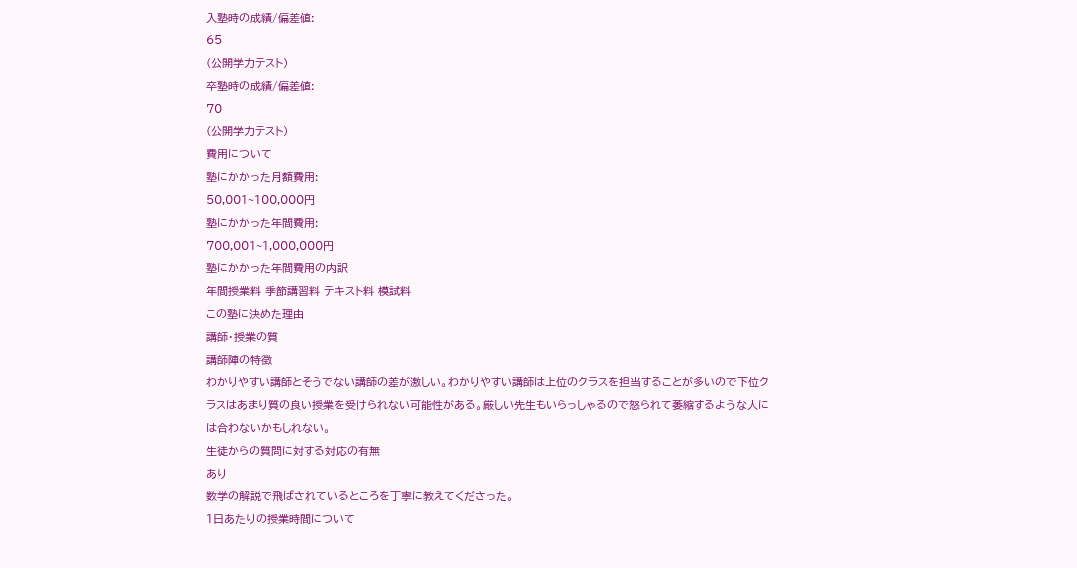入塾時の成績/偏差値:
65
(公開学力テスト)
卒塾時の成績/偏差値:
70
(公開学力テスト)
費用について
塾にかかった月額費用:
50,001~100,000円
塾にかかった年間費用:
700,001~1,000,000円
塾にかかった年間費用の内訳
年間授業料 季節講習料 テキスト料 模試料
この塾に決めた理由
講師・授業の質
講師陣の特徴
わかりやすい講師とそうでない講師の差が激しい。わかりやすい講師は上位のクラスを担当することが多いので下位クラスはあまり質の良い授業を受けられない可能性がある。厳しい先生もいらっしゃるので怒られて萎縮するような人には合わないかもしれない。
生徒からの質問に対する対応の有無
あり
数学の解説で飛ばされているところを丁寧に教えてくださった。
1日あたりの授業時間について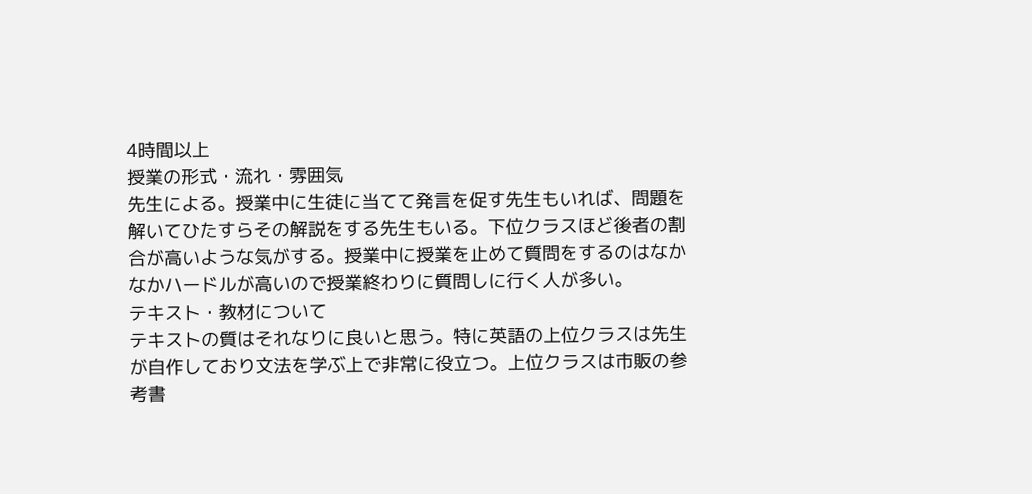4時間以上
授業の形式・流れ・雰囲気
先生による。授業中に生徒に当てて発言を促す先生もいれば、問題を解いてひたすらその解説をする先生もいる。下位クラスほど後者の割合が高いような気がする。授業中に授業を止めて質問をするのはなかなかハードルが高いので授業終わりに質問しに行く人が多い。
テキスト・教材について
テキストの質はそれなりに良いと思う。特に英語の上位クラスは先生が自作しており文法を学ぶ上で非常に役立つ。上位クラスは市販の参考書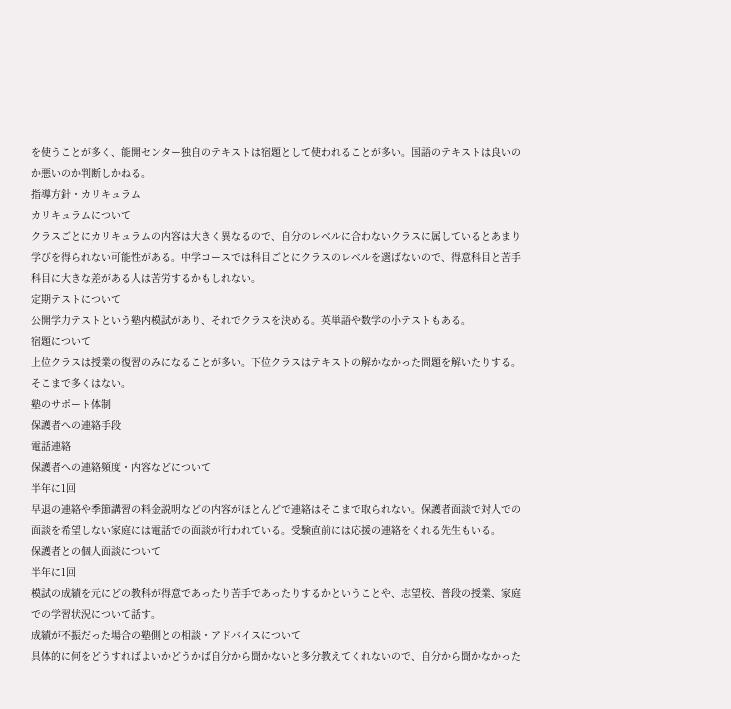を使うことが多く、能開センター独自のテキストは宿題として使われることが多い。国語のテキストは良いのか悪いのか判断しかねる。
指導方針・カリキュラム
カリキュラムについて
クラスごとにカリキュラムの内容は大きく異なるので、自分のレベルに合わないクラスに属しているとあまり学びを得られない可能性がある。中学コースでは科目ごとにクラスのレベルを選ばないので、得意科目と苦手科目に大きな差がある人は苦労するかもしれない。
定期テストについて
公開学力テストという塾内模試があり、それでクラスを決める。英単語や数学の小テストもある。
宿題について
上位クラスは授業の復習のみになることが多い。下位クラスはテキストの解かなかった問題を解いたりする。そこまで多くはない。
塾のサポート体制
保護者への連絡手段
電話連絡
保護者への連絡頻度・内容などについて
半年に1回
早退の連絡や季節講習の料金説明などの内容がほとんどで連絡はそこまで取られない。保護者面談で対人での面談を希望しない家庭には電話での面談が行われている。受験直前には応援の連絡をくれる先生もいる。
保護者との個人面談について
半年に1回
模試の成績を元にどの教科が得意であったり苦手であったりするかということや、志望校、普段の授業、家庭での学習状況について話す。
成績が不振だった場合の塾側との相談・アドバイスについて
具体的に何をどうすればよいかどうかば自分から聞かないと多分教えてくれないので、自分から聞かなかった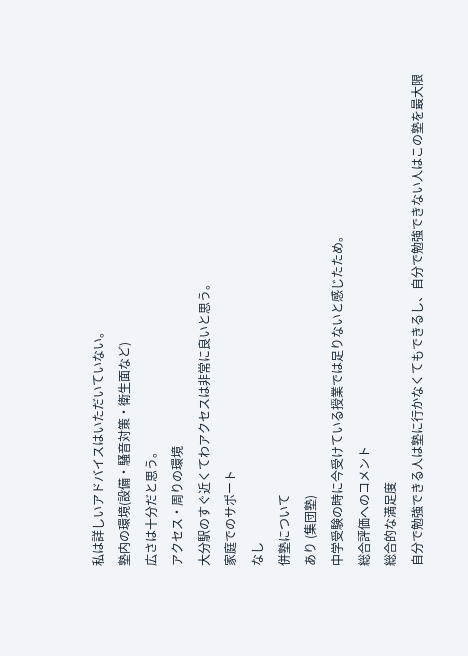私は詳しいアドバイスはいただいていない。
塾内の環境(設備・騒音対策・衛生面など)
広さは十分だと思う。
アクセス・周りの環境
大分駅のすぐ近くてわアクセスは非常に良いと思う。
家庭でのサポート
なし
併塾について
あり (集団塾)
中学受験の時に今受けている授業では足りないと感じたため。
総合評価へのコメント
総合的な満足度
自分で勉強できる人は塾に行かなくてもできるし、自分で勉強できない人はこの塾を最大限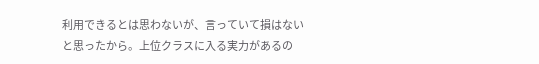利用できるとは思わないが、言っていて損はないと思ったから。上位クラスに入る実力があるの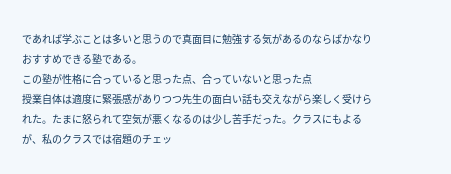であれば学ぶことは多いと思うので真面目に勉強する気があるのならばかなりおすすめできる塾である。
この塾が性格に合っていると思った点、合っていないと思った点
授業自体は適度に緊張感がありつつ先生の面白い話も交えながら楽しく受けられた。たまに怒られて空気が悪くなるのは少し苦手だった。クラスにもよるが、私のクラスでは宿題のチェッ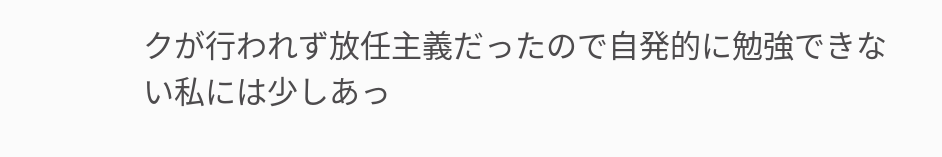クが行われず放任主義だったので自発的に勉強できない私には少しあっ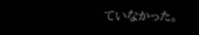ていなかった。